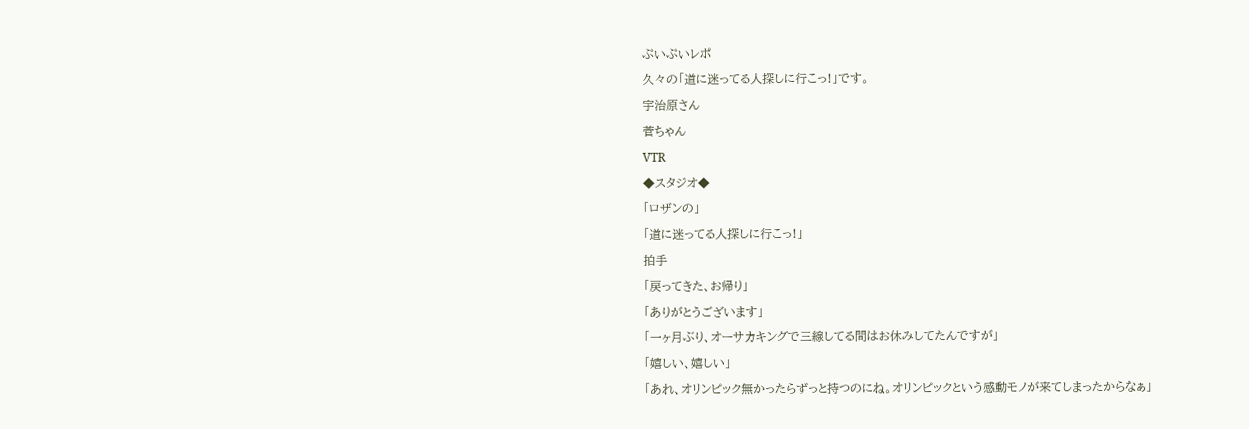ぷいぷいレポ
久々の「道に迷ってる人探しに行こっ!」です。
宇治原さん
菅ちゃん
VTR
◆スタジオ◆
「ロザンの」
「道に迷ってる人探しに行こっ!」
拍手
「戻ってきた、お帰り」
「ありがとうございます」
「一ヶ月ぶり、オーサカキングで三線してる間はお休みしてたんですが」
「嬉しい、嬉しい」
「あれ、オリンピック無かったらずっと持つのにね。オリンピックという感動モノが来てしまったからなぁ」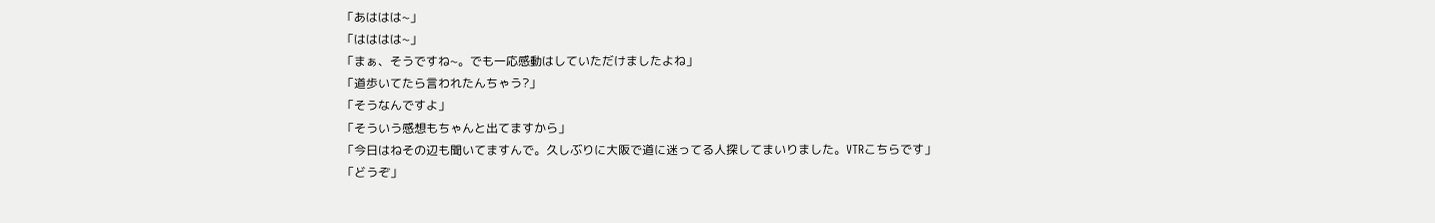「あははは~」
「はははは~」
「まぁ、そうですね~。でも一応感動はしていただけましたよね」
「道歩いてたら言われたんちゃう?」
「そうなんですよ」
「そういう感想もちゃんと出てますから」
「今日はねその辺も聞いてますんで。久しぶりに大阪で道に迷ってる人探してまいりました。VTRこちらです」
「どうぞ」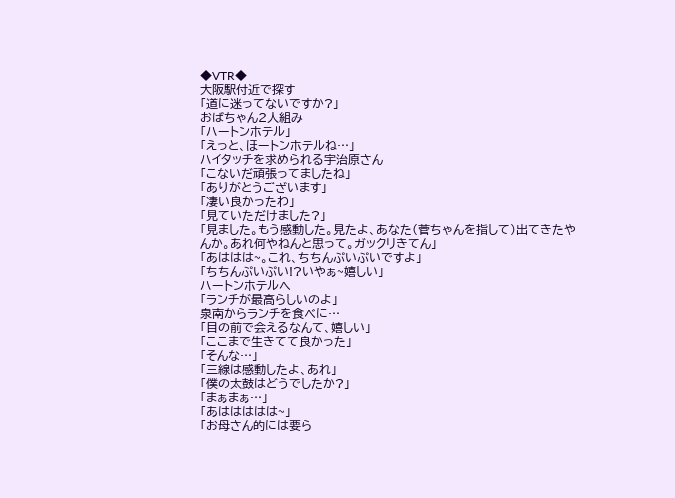◆VTR◆
大阪駅付近で探す
「道に迷ってないですか?」
おばちゃん2人組み
「ハートンホテル」
「えっと、ほートンホテルね…」
ハイタッチを求められる宇治原さん
「こないだ頑張ってましたね」
「ありがとうございます」
「凄い良かったわ」
「見ていただけました?」
「見ました。もう感動した。見たよ、あなた(菅ちゃんを指して)出てきたやんか。あれ何やねんと思って。ガックリきてん」
「あははは~。これ、ちちんぷいぷいですよ」
「ちちんぷいぷい!?いやぁ~嬉しい」
ハートンホテルへ
「ランチが最高らしいのよ」
泉南からランチを食べに…
「目の前で会えるなんて、嬉しい」
「ここまで生きてて良かった」
「そんな…」
「三線は感動したよ、あれ」
「僕の太鼓はどうでしたか?」
「まぁまぁ…」
「あははははは~」
「お母さん的には要ら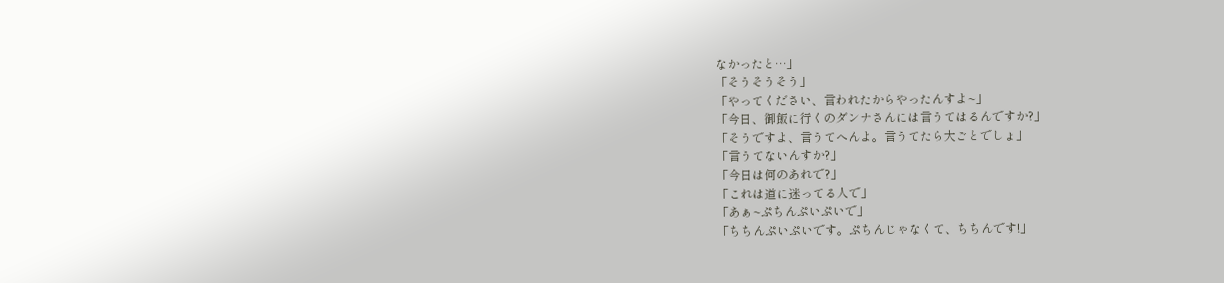なかったと…」
「そうそうそう」
「やってください、言われたからやったんすよ~」
「今日、御飯に行くのダンナさんには言うてはるんですか?」
「そうですよ、言うてへんよ。言うてたら大ごとでしょ」
「言うてないんすか?」
「今日は何のあれで?」
「これは道に迷ってる人で」
「あぁ~ぷちんぷいぷいで」
「ちちんぷいぷいです。ぷちんじゃなくて、ちちんです!」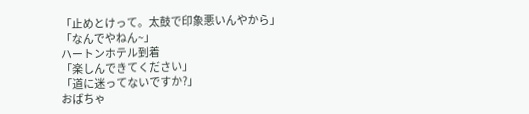「止めとけって。太鼓で印象悪いんやから」
「なんでやねん~」
ハートンホテル到着
「楽しんできてください」
「道に迷ってないですか?」
おばちゃ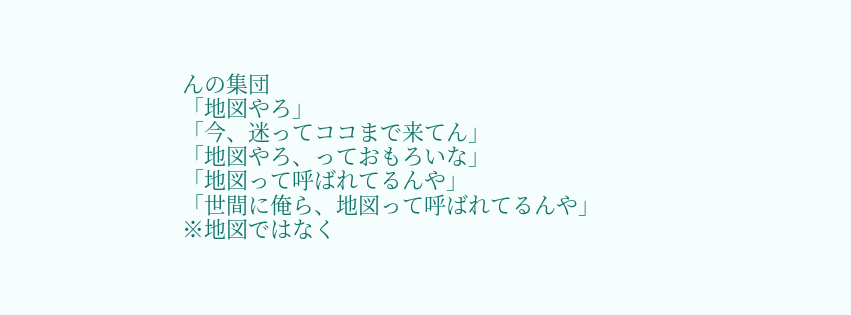んの集団
「地図やろ」
「今、迷ってココまで来てん」
「地図やろ、っておもろいな」
「地図って呼ばれてるんや」
「世間に俺ら、地図って呼ばれてるんや」
※地図ではなく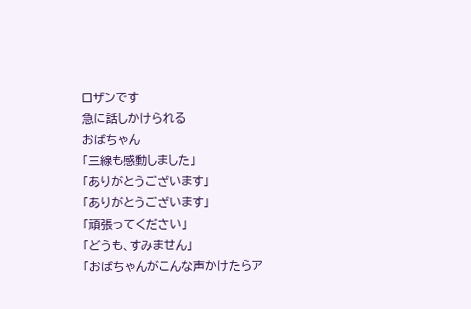ロザンです
急に話しかけられる
おばちゃん
「三線も感動しました」
「ありがとうございます」
「ありがとうございます」
「頑張ってください」
「どうも、すみません」
「おばちゃんがこんな声かけたらア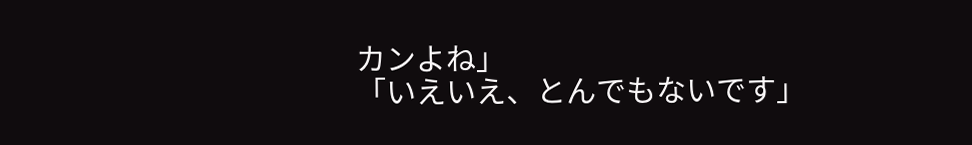カンよね」
「いえいえ、とんでもないです」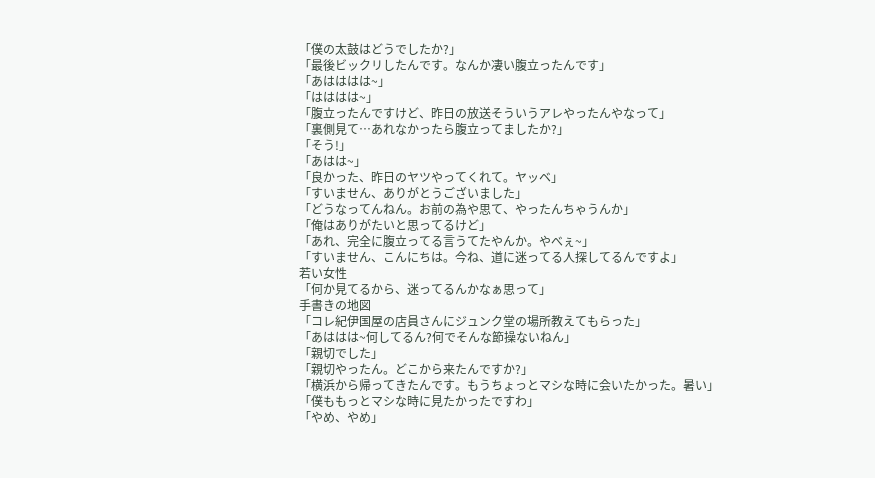「僕の太鼓はどうでしたか?」
「最後ビックリしたんです。なんか凄い腹立ったんです」
「あはははは~」
「はははは~」
「腹立ったんですけど、昨日の放送そういうアレやったんやなって」
「裏側見て…あれなかったら腹立ってましたか?」
「そう!」
「あはは~」
「良かった、昨日のヤツやってくれて。ヤッベ」
「すいません、ありがとうございました」
「どうなってんねん。お前の為や思て、やったんちゃうんか」
「俺はありがたいと思ってるけど」
「あれ、完全に腹立ってる言うてたやんか。やべぇ~」
「すいません、こんにちは。今ね、道に迷ってる人探してるんですよ」
若い女性
「何か見てるから、迷ってるんかなぁ思って」
手書きの地図
「コレ紀伊国屋の店員さんにジュンク堂の場所教えてもらった」
「あははは~何してるん?何でそんな節操ないねん」
「親切でした」
「親切やったん。どこから来たんですか?」
「横浜から帰ってきたんです。もうちょっとマシな時に会いたかった。暑い」
「僕ももっとマシな時に見たかったですわ」
「やめ、やめ」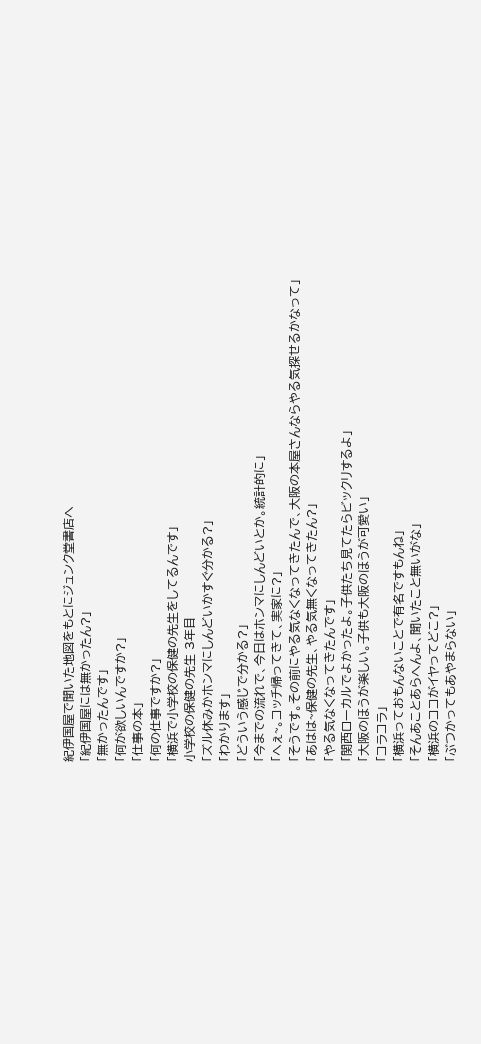紀伊国屋で聞いた地図をもとにジュンク堂書店へ
「紀伊国屋には無かったん?」
「無かったんです」
「何が欲しいんですか?」
「仕事の本」
「何の仕事ですか?」
「横浜で小学校の保健の先生をしてるんです」
小学校の保健の先生 3年目
「ズル休みかホンマにしんどいかすぐ分かる?」
「わかります」
「どういう感じで分かる?」
「今までの流れで、今日はホンマにしんどいとか。統計的に」
「へぇ~。コッチ帰ってきて、実家に?」
「そうです。その前にやる気なくなってきたんで、大阪の本屋さんならやる気探せるかなって」
「あはは~保健の先生、やる気無くなってきたん?」
「やる気なくなってきたんです」
「関西ローカルでよかったよ。子供たち見てたらビックリするよ」
「大阪のほうが楽しい。子供も大阪のほうが可愛い」
「コラコラ」
「横浜っておもんないことで有名ですもんね」
「そんあことあらへんよ、聞いたこと無いがな」
「横浜のココがイヤってどこ?」
「ぶつかってもあやまらない」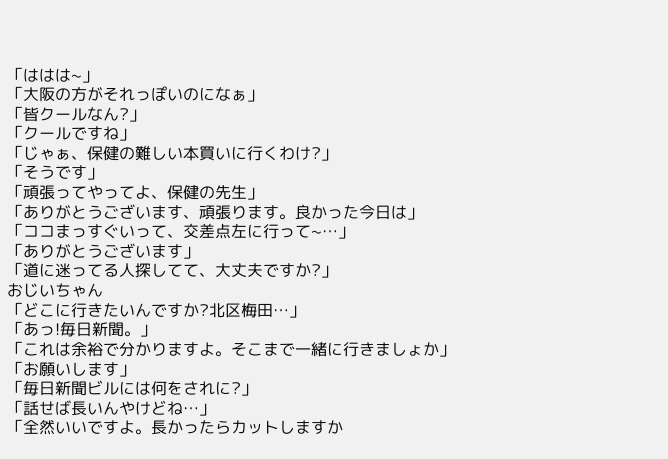「ははは~」
「大阪の方がそれっぽいのになぁ」
「皆クールなん?」
「クールですね」
「じゃぁ、保健の難しい本買いに行くわけ?」
「そうです」
「頑張ってやってよ、保健の先生」
「ありがとうございます、頑張ります。良かった今日は」
「ココまっすぐいって、交差点左に行って~…」
「ありがとうございます」
「道に迷ってる人探してて、大丈夫ですか?」
おじいちゃん
「どこに行きたいんですか?北区梅田…」
「あっ!毎日新聞。」
「これは余裕で分かりますよ。そこまで一緒に行きましょか」
「お願いします」
「毎日新聞ビルには何をされに?」
「話せば長いんやけどね…」
「全然いいですよ。長かったらカットしますか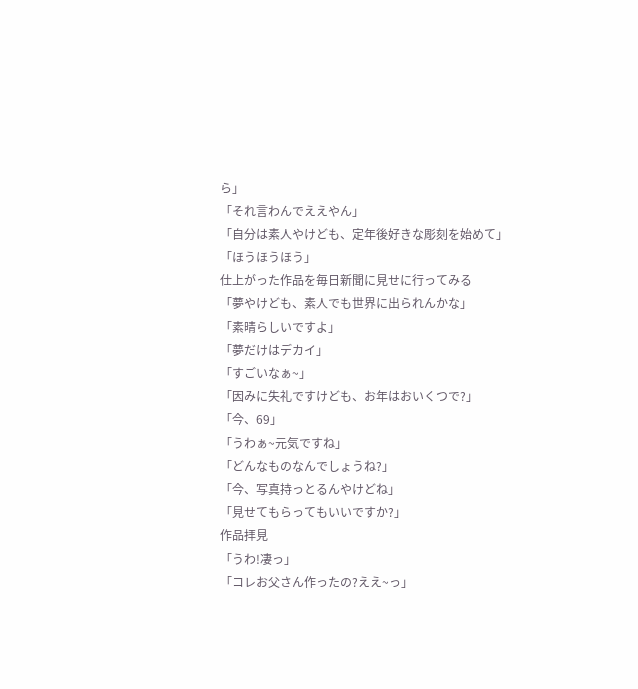ら」
「それ言わんでええやん」
「自分は素人やけども、定年後好きな彫刻を始めて」
「ほうほうほう」
仕上がった作品を毎日新聞に見せに行ってみる
「夢やけども、素人でも世界に出られんかな」
「素晴らしいですよ」
「夢だけはデカイ」
「すごいなぁ~」
「因みに失礼ですけども、お年はおいくつで?」
「今、69」
「うわぁ~元気ですね」
「どんなものなんでしょうね?」
「今、写真持っとるんやけどね」
「見せてもらってもいいですか?」
作品拝見
「うわ!凄っ」
「コレお父さん作ったの?ええ~っ」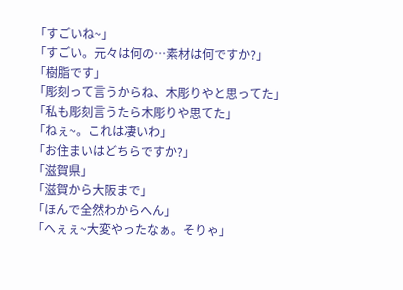「すごいね~」
「すごい。元々は何の…素材は何ですか?」
「樹脂です」
「彫刻って言うからね、木彫りやと思ってた」
「私も彫刻言うたら木彫りや思てた」
「ねぇ~。これは凄いわ」
「お住まいはどちらですか?」
「滋賀県」
「滋賀から大阪まで」
「ほんで全然わからへん」
「へぇぇ~大変やったなぁ。そりゃ」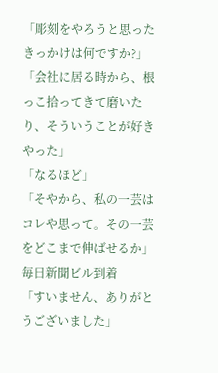「彫刻をやろうと思ったきっかけは何ですか?」
「会社に居る時から、根っこ拾ってきて磨いたり、そういうことが好きやった」
「なるほど」
「そやから、私の一芸はコレや思って。その一芸をどこまで伸ばせるか」
毎日新聞ビル到着
「すいません、ありがとうございました」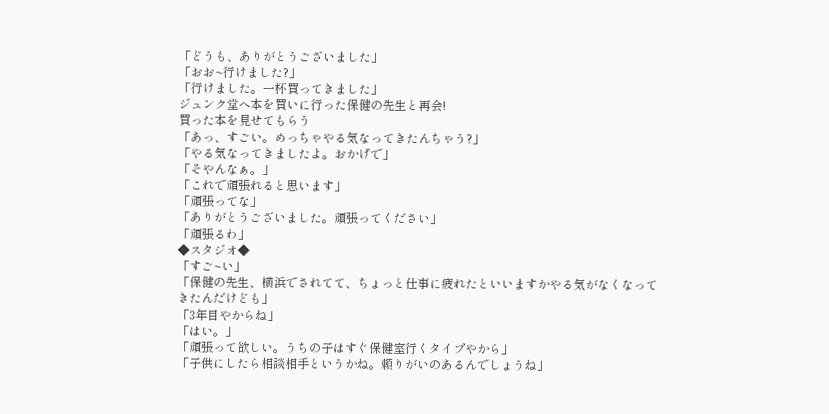「どうも、ありがとうございました」
「おお~行けました?」
「行けました。一杯買ってきました」
ジュンク堂へ本を買いに行った保健の先生と再会!
買った本を見せてもらう
「あっ、すごい。めっちゃやる気なってきたんちゃう?」
「やる気なってきましたよ。おかげで」
「そやんなぁ。」
「これで頑張れると思います」
「頑張ってな」
「ありがとうございました。頑張ってください」
「頑張るわ」
◆スタジオ◆
「すご~い」
「保健の先生、横浜でされてて、ちょっと仕事に疲れたといいますかやる気がなくなってきたんだけども」
「3年目やからね」
「はい。」
「頑張って欲しい。うちの子はすぐ保健室行くタイプやから」
「子供にしたら相談相手というかね。頼りがいのあるんでしょうね」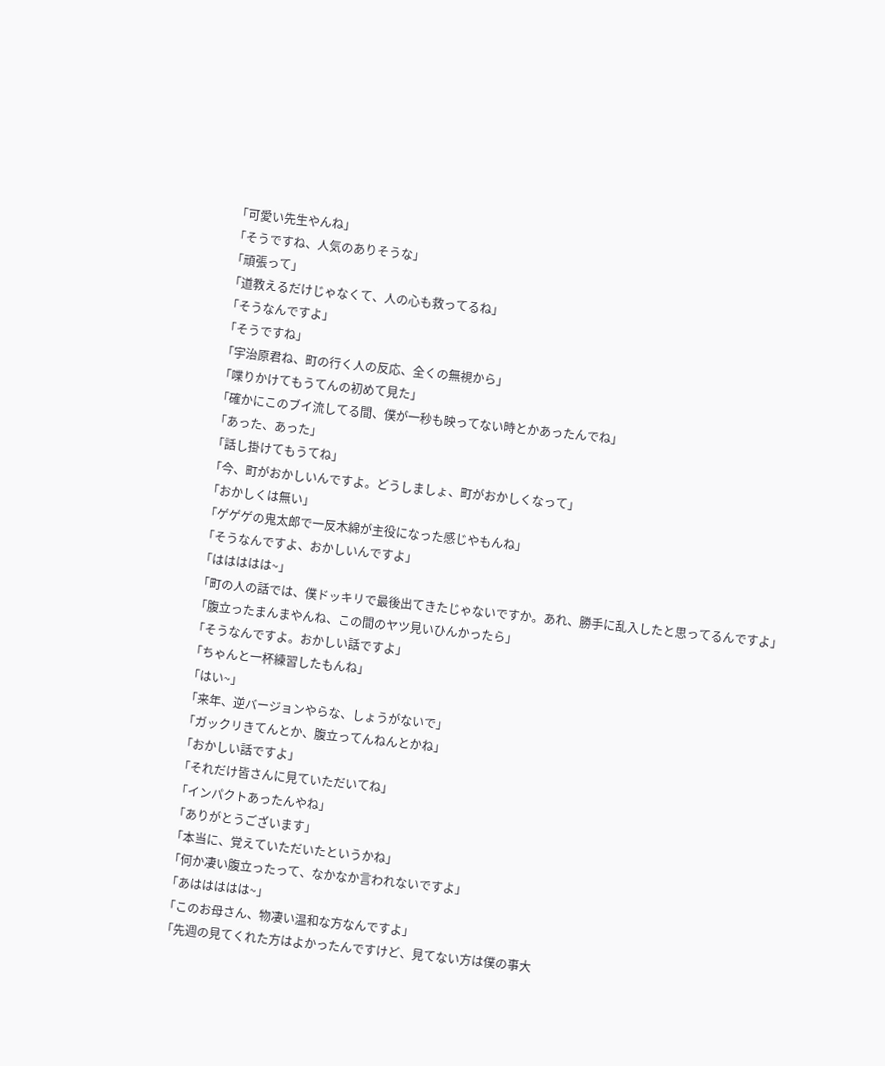「可愛い先生やんね」
「そうですね、人気のありそうな」
「頑張って」
「道教えるだけじゃなくて、人の心も救ってるね」
「そうなんですよ」
「そうですね」
「宇治原君ね、町の行く人の反応、全くの無視から」
「喋りかけてもうてんの初めて見た」
「確かにこのブイ流してる間、僕が一秒も映ってない時とかあったんでね」
「あった、あった」
「話し掛けてもうてね」
「今、町がおかしいんですよ。どうしましょ、町がおかしくなって」
「おかしくは無い」
「ゲゲゲの鬼太郎で一反木綿が主役になった感じやもんね」
「そうなんですよ、おかしいんですよ」
「ははははは~」
「町の人の話では、僕ドッキリで最後出てきたじゃないですか。あれ、勝手に乱入したと思ってるんですよ」
「腹立ったまんまやんね、この間のヤツ見いひんかったら」
「そうなんですよ。おかしい話ですよ」
「ちゃんと一杯練習したもんね」
「はい~」
「来年、逆バージョンやらな、しょうがないで」
「ガックリきてんとか、腹立ってんねんとかね」
「おかしい話ですよ」
「それだけ皆さんに見ていただいてね」
「インパクトあったんやね」
「ありがとうございます」
「本当に、覚えていただいたというかね」
「何か凄い腹立ったって、なかなか言われないですよ」
「あははははは~」
「このお母さん、物凄い温和な方なんですよ」
「先週の見てくれた方はよかったんですけど、見てない方は僕の事大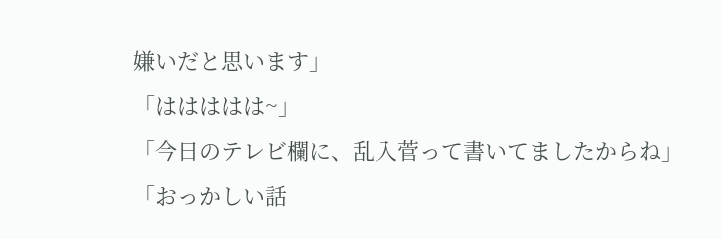嫌いだと思います」
「ははははは~」
「今日のテレビ欄に、乱入菅って書いてましたからね」
「おっかしい話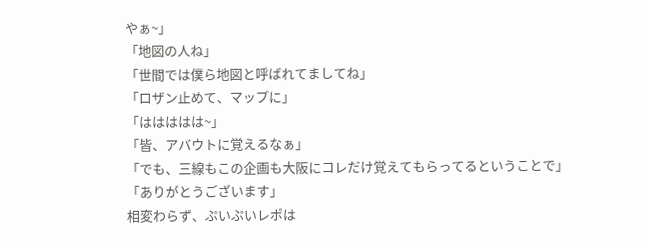やぁ~」
「地図の人ね」
「世間では僕ら地図と呼ばれてましてね」
「ロザン止めて、マップに」
「ははははは~」
「皆、アバウトに覚えるなぁ」
「でも、三線もこの企画も大阪にコレだけ覚えてもらってるということで」
「ありがとうございます」
相変わらず、ぷいぷいレポは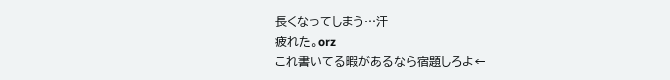長くなってしまう…汗
疲れた。orz
これ書いてる暇があるなら宿題しろよ←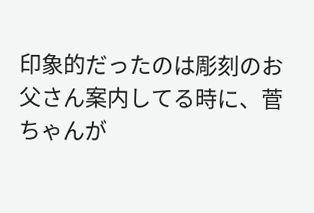印象的だったのは彫刻のお父さん案内してる時に、菅ちゃんが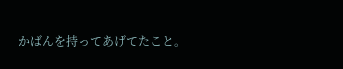かばんを持ってあげてたこと。